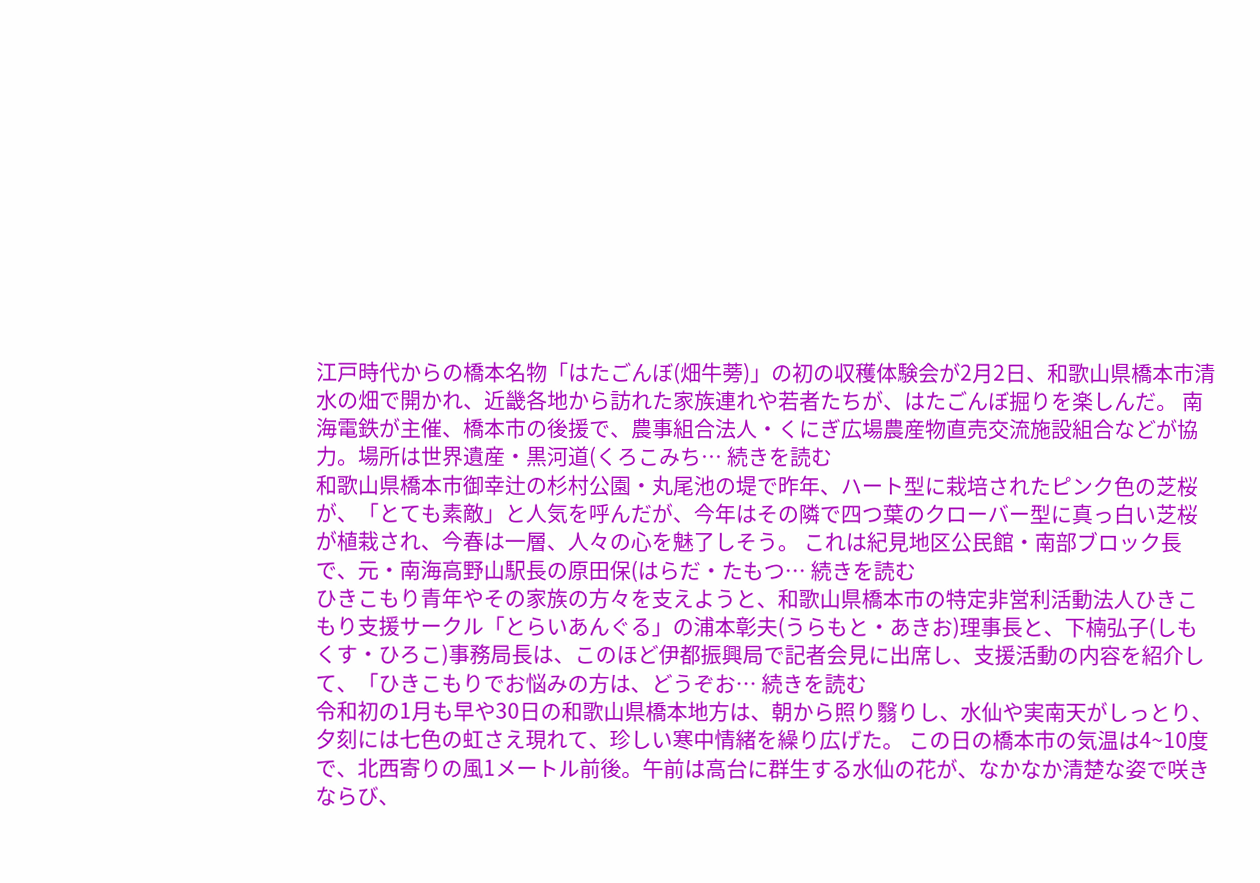江戸時代からの橋本名物「はたごんぼ(畑牛蒡)」の初の収穫体験会が2月2日、和歌山県橋本市清水の畑で開かれ、近畿各地から訪れた家族連れや若者たちが、はたごんぼ掘りを楽しんだ。 南海電鉄が主催、橋本市の後援で、農事組合法人・くにぎ広場農産物直売交流施設組合などが協力。場所は世界遺産・黒河道(くろこみち… 続きを読む
和歌山県橋本市御幸辻の杉村公園・丸尾池の堤で昨年、ハート型に栽培されたピンク色の芝桜が、「とても素敵」と人気を呼んだが、今年はその隣で四つ葉のクローバー型に真っ白い芝桜が植栽され、今春は一層、人々の心を魅了しそう。 これは紀見地区公民館・南部ブロック長で、元・南海高野山駅長の原田保(はらだ・たもつ… 続きを読む
ひきこもり青年やその家族の方々を支えようと、和歌山県橋本市の特定非営利活動法人ひきこもり支援サークル「とらいあんぐる」の浦本彰夫(うらもと・あきお)理事長と、下楠弘子(しもくす・ひろこ)事務局長は、このほど伊都振興局で記者会見に出席し、支援活動の内容を紹介して、「ひきこもりでお悩みの方は、どうぞお… 続きを読む
令和初の1月も早や30日の和歌山県橋本地方は、朝から照り翳りし、水仙や実南天がしっとり、夕刻には七色の虹さえ現れて、珍しい寒中情緒を繰り広げた。 この日の橋本市の気温は4~10度で、北西寄りの風1メートル前後。午前は高台に群生する水仙の花が、なかなか清楚な姿で咲きならび、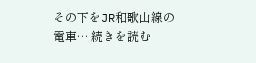その下をJR和歌山線の電車… 続きを読む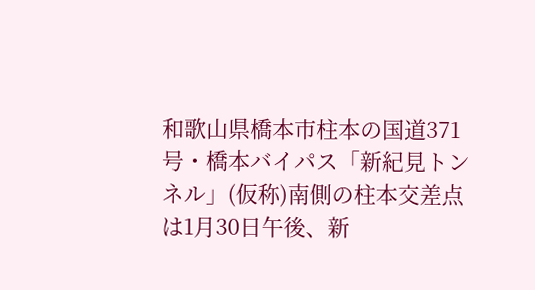和歌山県橋本市柱本の国道371号・橋本バイパス「新紀見トンネル」(仮称)南側の柱本交差点は1月30日午後、新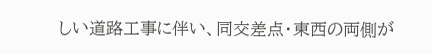しい道路工事に伴い、同交差点・東西の両側が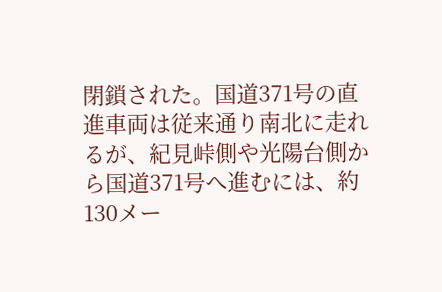閉鎖された。国道371号の直進車両は従来通り南北に走れるが、紀見峠側や光陽台側から国道371号へ進むには、約130メー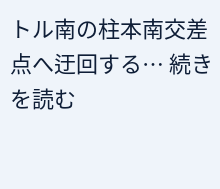トル南の柱本南交差点へ迂回する… 続きを読む